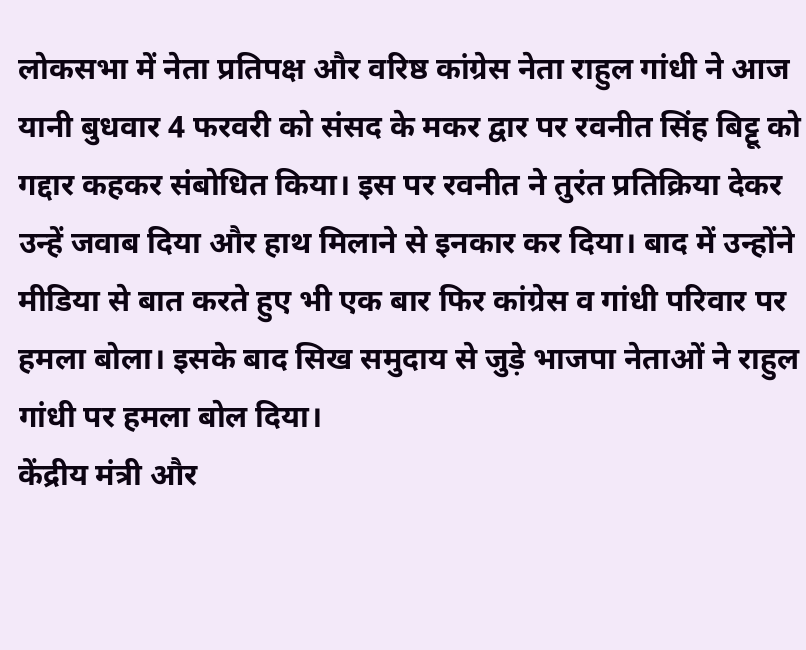लोकसभा में नेता प्रतिपक्ष और वरिष्ठ कांग्रेस नेता राहुल गांधी ने आज यानी बुधवार 4 फरवरी को संसद के मकर द्वार पर रवनीत सिंह बिट्टू को गद्दार कहकर संबोधित किया। इस पर रवनीत ने तुरंत प्रतिक्रिया देकर उन्हें जवाब दिया और हाथ मिलाने से इनकार कर दिया। बाद में उन्होंने मीडिया से बात करते हुए भी एक बार फिर कांग्रेस व गांधी परिवार पर हमला बोला। इसके बाद सिख समुदाय से जुड़े भाजपा नेताओं ने राहुल गांधी पर हमला बोल दिया।
केंद्रीय मंत्री और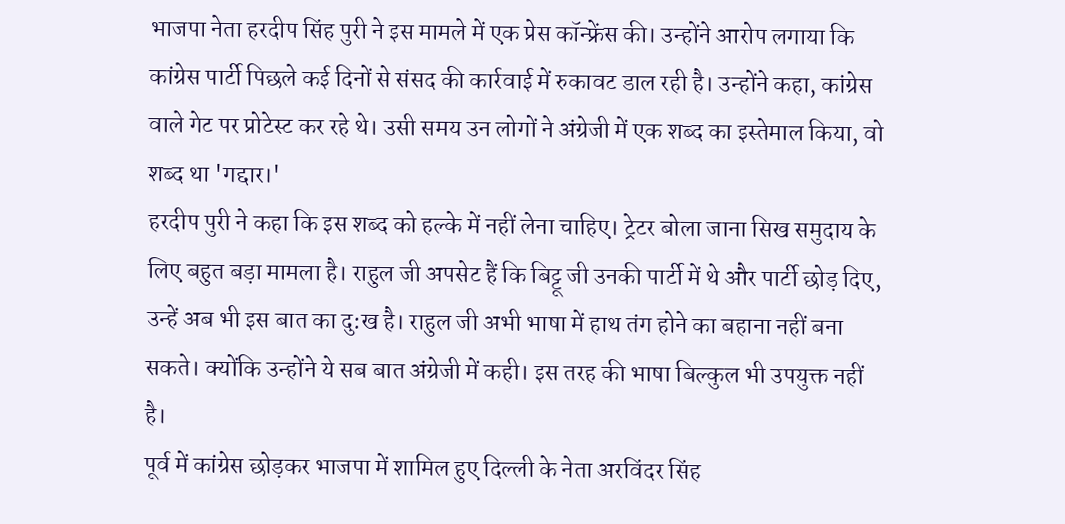भाजपा नेता हरदीप सिंह पुरी ने इस मामले में एक प्रेस कॉन्फ्रेंस की। उन्होंने आरोप लगाया कि कांग्रेस पार्टी पिछले कई दिनों से संसद की कार्रवाई में रुकावट डाल रही है। उन्होंने कहा, कांग्रेस वाले गेट पर प्रोटेस्ट कर रहे थे। उसी समय उन लोगों ने अंग्रेजी में एक शब्द का इस्तेमाल किया, वो शब्द था 'गद्दार।'
हरदीप पुरी ने कहा कि इस शब्द को हल्के में नहीं लेना चाहिए। ट्रेटर बोला जाना सिख समुदाय के लिए बहुत बड़ा मामला है। राहुल जी अपसेट हैं कि बिट्टू जी उनकी पार्टी में थे और पार्टी छोड़ दिए, उन्हें अब भी इस बात का दु:ख है। राहुल जी अभी भाषा में हाथ तंग होने का बहाना नहीं बना सकते। क्योंकि उन्होंने ये सब बात अंग्रेजी में कही। इस तरह की भाषा बिल्कुल भी उपयुक्त नहीं है।
पूर्व में कांग्रेस छोड़कर भाजपा में शामिल हुए दिल्ली के नेता अरविंदर सिंह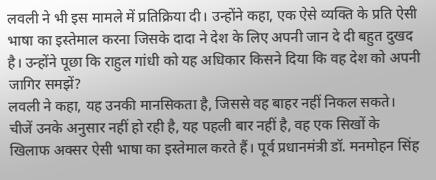लवली ने भी इस मामले में प्रतिक्रिया दी। उन्होंने कहा, एक ऐसे व्यक्ति के प्रति ऐसी भाषा का इस्तेमाल करना जिसके दादा ने देश के लिए अपनी जान दे दी बहुत दुखद है। उन्होंने पूछा कि राहुल गांधी को यह अधिकार किसने दिया कि वह देश को अपनी जागिर समझें?
लवली ने कहा, यह उनकी मानसिकता है, जिससे वह बाहर नहीं निकल सकते। चीजें उनके अनुसार नहीं हो रही है, यह पहली बार नहीं है, वह एक सिखों के खिलाफ अक्सर ऐसी भाषा का इस्तेमाल करते हैं। पूर्व प्रधानमंत्री डॉ. मनमोहन सिंह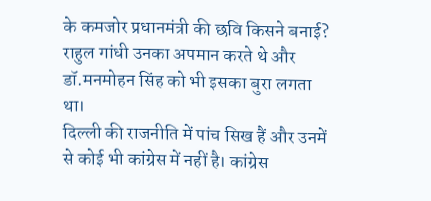के कमजोर प्रधानमंत्री की छवि किसने बनाई? राहुल गांधी उनका अपमान करते थे और डॉ.मनमोहन सिंह को भी इसका बुरा लगता था।
दिल्ली की राजनीति में पांच सिख हैं और उनमें से कोई भी कांग्रेस में नहीं है। कांग्रेस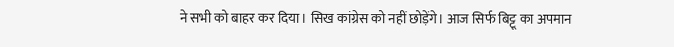ने सभी को बाहर कर दिया। सिख कांग्रेस को नहीं छोड़ेंगे। आज सिर्फ बिट्टू का अपमान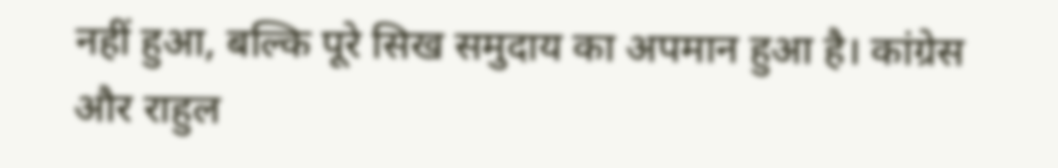नहीं हुआ, बल्कि पूरे सिख समुदाय का अपमान हुआ है। कांग्रेस और राहुल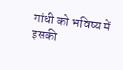गांधी को भविष्य में इसकी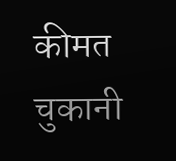कीमत चुकानी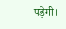पड़ेगी।